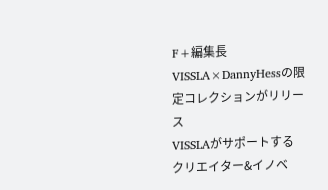F+編集長
VISSLA×DannyHessの限定コレクションがリリース
VISSLAがサポートするクリエイター&イノベ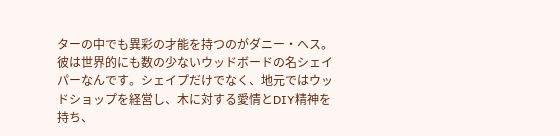ターの中でも異彩の才能を持つのがダニー・ヘス。彼は世界的にも数の少ないウッドボードの名シェイパーなんです。シェイプだけでなく、地元ではウッドショップを経営し、木に対する愛情とDIY精神を持ち、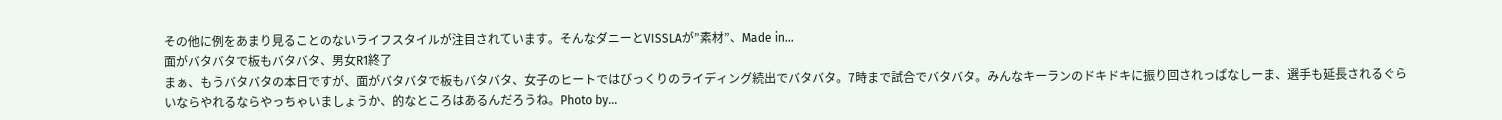その他に例をあまり見ることのないライフスタイルが注目されています。そんなダニーとVISSLAが”素材”、Made in...
面がバタバタで板もバタバタ、男女R1終了
まぁ、もうバタバタの本日ですが、面がバタバタで板もバタバタ、女子のヒートではびっくりのライディング続出でバタバタ。7時まで試合でバタバタ。みんなキーランのドキドキに振り回されっぱなしーま、選手も延長されるぐらいならやれるならやっちゃいましょうか、的なところはあるんだろうね。Photo by...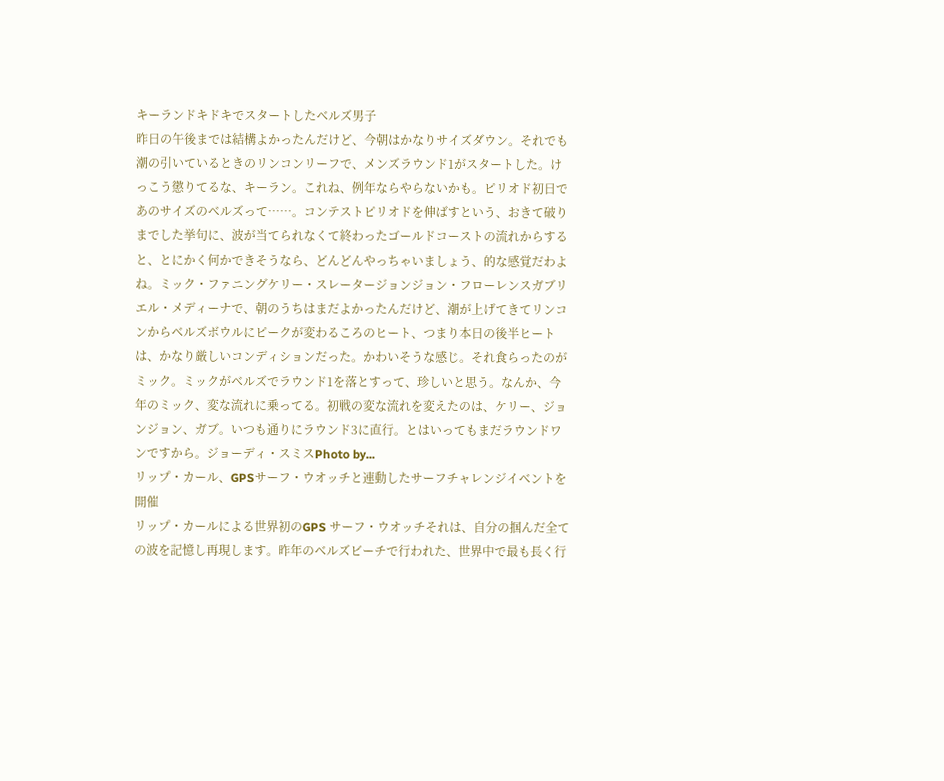キーランドキドキでスタートしたベルズ男子
昨日の午後までは結構よかったんだけど、今朝はかなりサイズダウン。それでも潮の引いているときのリンコンリーフで、メンズラウンド1がスタートした。けっこう懲りてるな、キーラン。これね、例年ならやらないかも。ピリオド初日であのサイズのベルズって……。コンテストピリオドを伸ばすという、おきて破りまでした挙句に、波が当てられなくて終わったゴールドコーストの流れからすると、とにかく何かできそうなら、どんどんやっちゃいましょう、的な感覚だわよね。ミック・ファニングケリー・スレータージョンジョン・フローレンスガブリエル・メディーナで、朝のうちはまだよかったんだけど、潮が上げてきてリンコンからベルズボウルにピークが変わるころのヒート、つまり本日の後半ヒートは、かなり厳しいコンディションだった。かわいそうな感じ。それ食らったのがミック。ミックがベルズでラウンド1を落とすって、珍しいと思う。なんか、今年のミック、変な流れに乗ってる。初戦の変な流れを変えたのは、ケリー、ジョンジョン、ガブ。いつも通りにラウンド3に直行。とはいってもまだラウンドワンですから。ジョーディ・スミスPhoto by...
リップ・カール、GPSサーフ・ウオッチと連動したサーフチャレンジイベントを開催
リップ・カールによる世界初のGPS サーフ・ウオッチそれは、自分の掴んだ全ての波を記憶し再現します。昨年のベルズビーチで行われた、世界中で最も長く行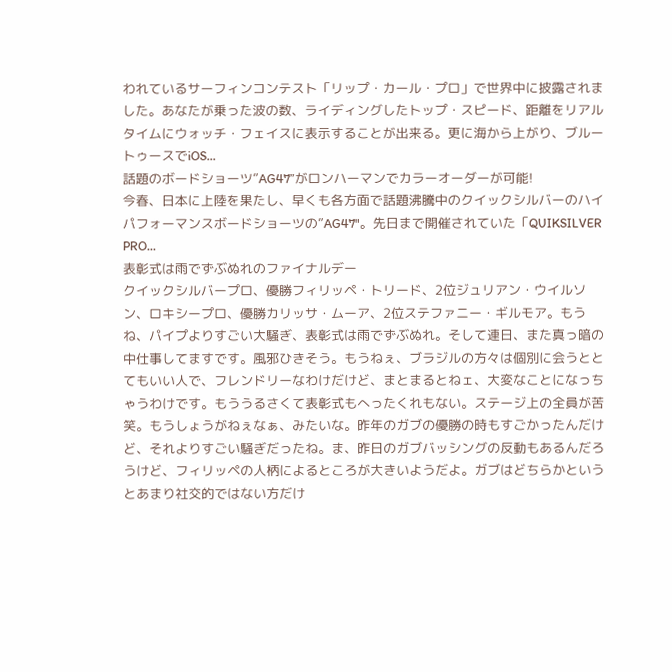われているサーフィンコンテスト「リップ・カール・プロ」で世界中に披露されました。あなたが乗った波の数、ライディングしたトップ・スピード、距離をリアルタイムにウォッチ・フェイスに表示することが出来る。更に海から上がり、ブルートゥースでiOS...
話題のボードショーツ”AG47”がロンハーマンでカラーオーダーが可能!
今春、日本に上陸を果たし、早くも各方面で話題沸騰中のクイックシルバーのハイパフォーマンスボードショーツの”AG47"。先日まで開催されていた「QUIKSILVER PRO...
表彰式は雨でずぶぬれのファイナルデー
クイックシルバープロ、優勝フィリッペ・トリード、2位ジュリアン・ウイルソン、ロキシープロ、優勝カリッサ・ムーア、2位ステファニー・ギルモア。もうね、パイプよりすごい大騒ぎ、表彰式は雨でずぶぬれ。そして連日、また真っ暗の中仕事してますです。風邪ひきそう。もうねぇ、ブラジルの方々は個別に会うととてもいい人で、フレンドリーなわけだけど、まとまるとねェ、大変なことになっちゃうわけです。もううるさくて表彰式もへったくれもない。ステージ上の全員が苦笑。もうしょうがねぇなぁ、みたいな。昨年のガブの優勝の時もすごかったんだけど、それよりすごい騒ぎだったね。ま、昨日のガブバッシングの反動もあるんだろうけど、フィリッペの人柄によるところが大きいようだよ。ガブはどちらかというとあまり社交的ではない方だけ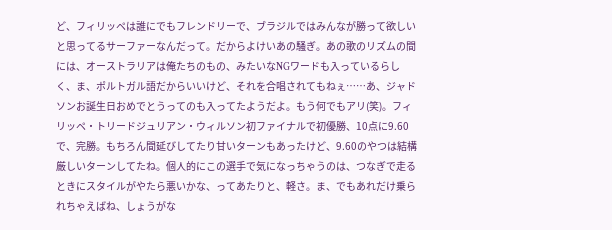ど、フィリッペは誰にでもフレンドリーで、ブラジルではみんなが勝って欲しいと思ってるサーファーなんだって。だからよけいあの騒ぎ。あの歌のリズムの間には、オーストラリアは俺たちのもの、みたいなNGワードも入っているらしく、ま、ポルトガル語だからいいけど、それを合唱されてもねぇ……あ、ジャドソンお誕生日おめでとうってのも入ってたようだよ。もう何でもアリ(笑)。フィリッペ・トリードジュリアン・ウィルソン初ファイナルで初優勝、10点に9.60で、完勝。もちろん間延びしてたり甘いターンもあったけど、9.60のやつは結構厳しいターンしてたね。個人的にこの選手で気になっちゃうのは、つなぎで走るときにスタイルがやたら悪いかな、ってあたりと、軽さ。ま、でもあれだけ乗られちゃえばね、しょうがな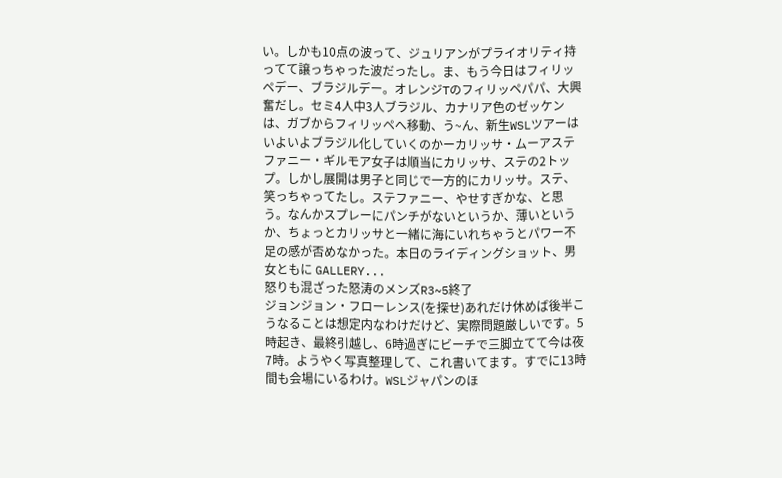い。しかも10点の波って、ジュリアンがプライオリティ持ってて譲っちゃった波だったし。ま、もう今日はフィリッペデー、ブラジルデー。オレンジTのフィリッペパパ、大興奮だし。セミ4人中3人ブラジル、カナリア色のゼッケンは、ガブからフィリッペへ移動、う~ん、新生WSLツアーはいよいよブラジル化していくのかーカリッサ・ムーアステファニー・ギルモア女子は順当にカリッサ、ステの2トップ。しかし展開は男子と同じで一方的にカリッサ。ステ、笑っちゃってたし。ステファニー、やせすぎかな、と思う。なんかスプレーにパンチがないというか、薄いというか、ちょっとカリッサと一緒に海にいれちゃうとパワー不足の感が否めなかった。本日のライディングショット、男女ともに GALLERY...
怒りも混ざった怒涛のメンズR3~5終了
ジョンジョン・フローレンス(を探せ)あれだけ休めば後半こうなることは想定内なわけだけど、実際問題厳しいです。5時起き、最終引越し、6時過ぎにビーチで三脚立てて今は夜7時。ようやく写真整理して、これ書いてます。すでに13時間も会場にいるわけ。WSLジャパンのほ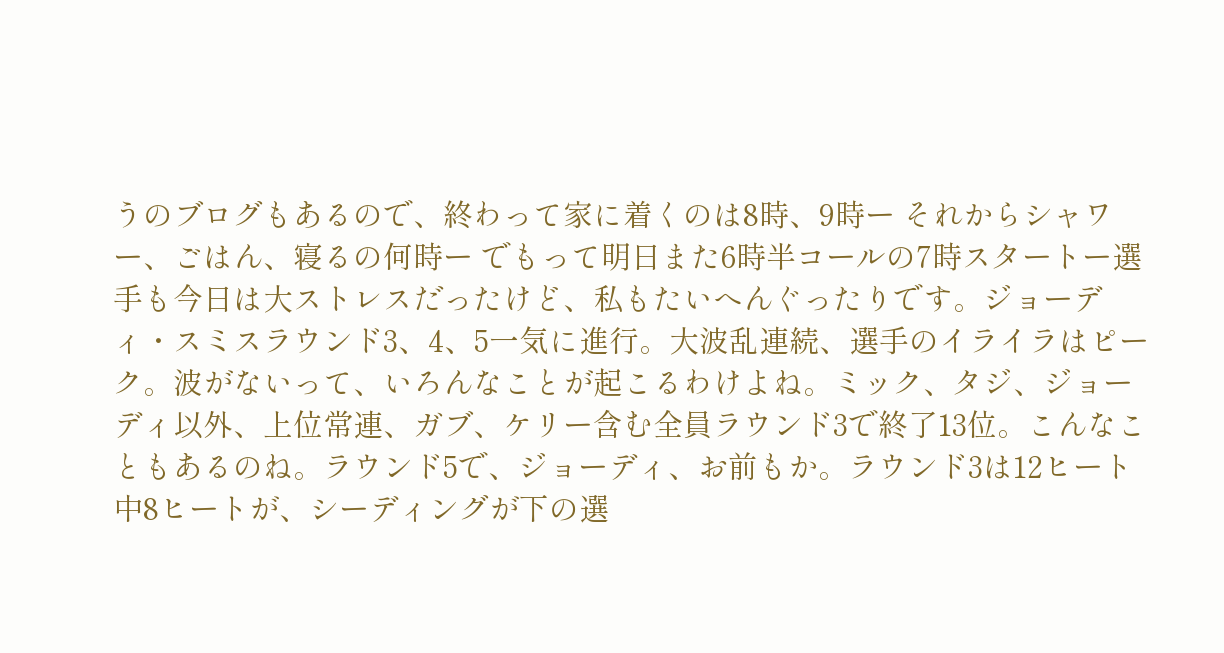うのブログもあるので、終わって家に着くのは8時、9時ー それからシャワー、ごはん、寝るの何時ー でもって明日また6時半コールの7時スタートー選手も今日は大ストレスだったけど、私もたいへんぐったりです。ジョーディ・スミスラウンド3、4、5一気に進行。大波乱連続、選手のイライラはピーク。波がないって、いろんなことが起こるわけよね。ミック、タジ、ジョーディ以外、上位常連、ガブ、ケリー含む全員ラウンド3で終了13位。こんなこともあるのね。ラウンド5で、ジョーディ、お前もか。ラウンド3は12ヒート中8ヒートが、シーディングが下の選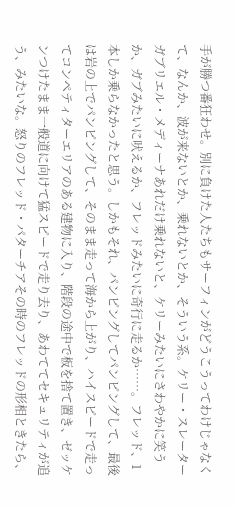手が勝つ番狂わせ。別に負けた人たちもサーフィンがどうこうってわけじゃなくて、なんか、波が来ないとか、乗れないとか、そういう系。ケリー・スレーターガブリエル・メディーナあれだけ乗れないと、ケリーみたいにさわやかに笑うか、ガブみたいに吠えるか、フレッドみたいに奇行に走るか……。フレッド、1本しか乗らなかったと思う。しかもそれ、パンピングしてパンピングして、最後は岩の上でパンピングして、そのまま走って海から上がり、ハイスピードで走ってコンペティターエリアのある建物に入り、階段の途中で板を捨て置き、ゼッケンつけたまま一般道に向けて猛スピードで走り去り、あわててセキュリティが追う、みたいな。怒りのフレッド・パターチアその時のフレッドの形相ときたら、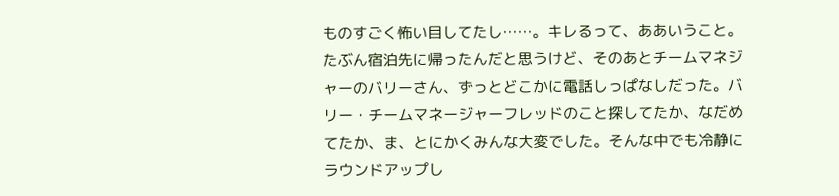ものすごく怖い目してたし……。キレるって、ああいうこと。たぶん宿泊先に帰ったんだと思うけど、そのあとチームマネジャーのバリーさん、ずっとどこかに電話しっぱなしだった。バリー・チームマネージャーフレッドのこと探してたか、なだめてたか、ま、とにかくみんな大変でした。そんな中でも冷静にラウンドアップし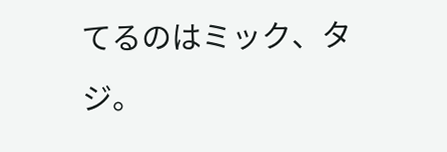てるのはミック、タジ。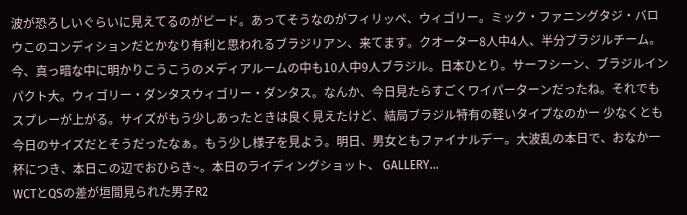波が恐ろしいぐらいに見えてるのがビード。あってそうなのがフィリッペ、ウィゴリー。ミック・ファニングタジ・バロウこのコンディションだとかなり有利と思われるブラジリアン、来てます。クオーター8人中4人、半分ブラジルチーム。今、真っ暗な中に明かりこうこうのメディアルームの中も10人中9人ブラジル。日本ひとり。サーフシーン、ブラジルインパクト大。ウィゴリー・ダンタスウィゴリー・ダンタス。なんか、今日見たらすごくワイパーターンだったね。それでもスプレーが上がる。サイズがもう少しあったときは良く見えたけど、結局ブラジル特有の軽いタイプなのかー 少なくとも今日のサイズだとそうだったなぁ。もう少し様子を見よう。明日、男女ともファイナルデー。大波乱の本日で、おなか一杯につき、本日この辺でおひらき~。本日のライディングショット、 GALLERY...
WCTとQSの差が垣間見られた男子R2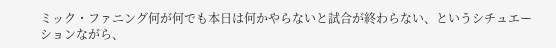ミック・ファニング何が何でも本日は何かやらないと試合が終わらない、というシチュエーションながら、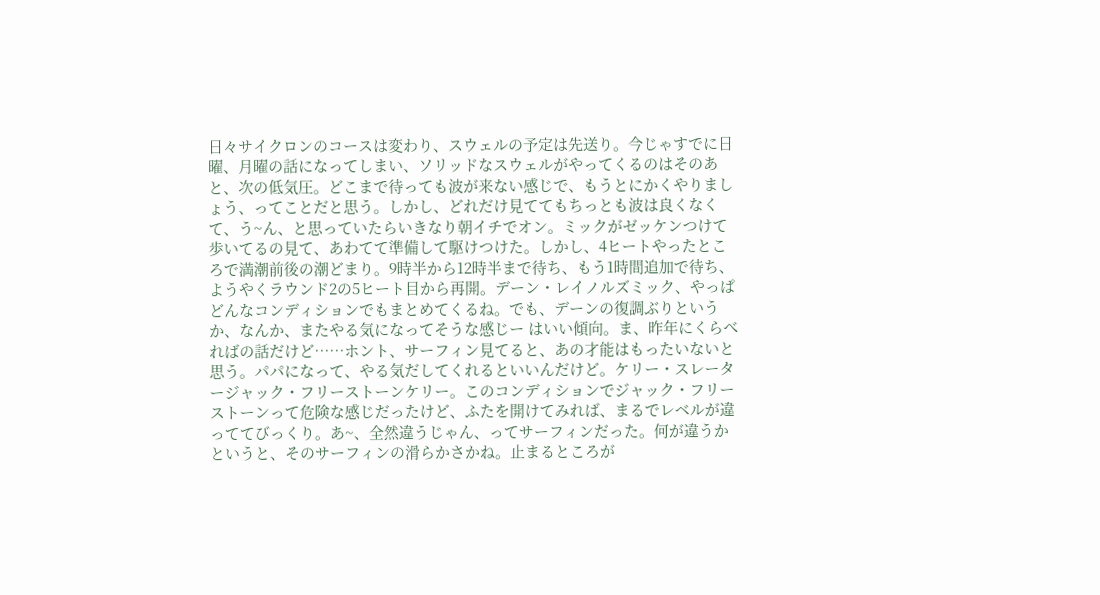日々サイクロンのコースは変わり、スウェルの予定は先送り。今じゃすでに日曜、月曜の話になってしまい、ソリッドなスウェルがやってくるのはそのあと、次の低気圧。どこまで待っても波が来ない感じで、もうとにかくやりましょう、ってことだと思う。しかし、どれだけ見ててもちっとも波は良くなくて、う~ん、と思っていたらいきなり朝イチでオン。ミックがゼッケンつけて歩いてるの見て、あわてて準備して駆けつけた。しかし、4ヒートやったところで満潮前後の潮どまり。9時半から12時半まで待ち、もう1時間追加で待ち、ようやくラウンド2の5ヒート目から再開。デーン・レイノルズミック、やっぱどんなコンディションでもまとめてくるね。でも、デーンの復調ぶりというか、なんか、またやる気になってそうな感じー はいい傾向。ま、昨年にくらべればの話だけど……ホント、サーフィン見てると、あの才能はもったいないと思う。パパになって、やる気だしてくれるといいんだけど。ケリー・スレータージャック・フリーストーンケリー。このコンディションでジャック・フリーストーンって危険な感じだったけど、ふたを開けてみれば、まるでレベルが違っててびっくり。あ~、全然違うじゃん、ってサーフィンだった。何が違うかというと、そのサーフィンの滑らかさかね。止まるところが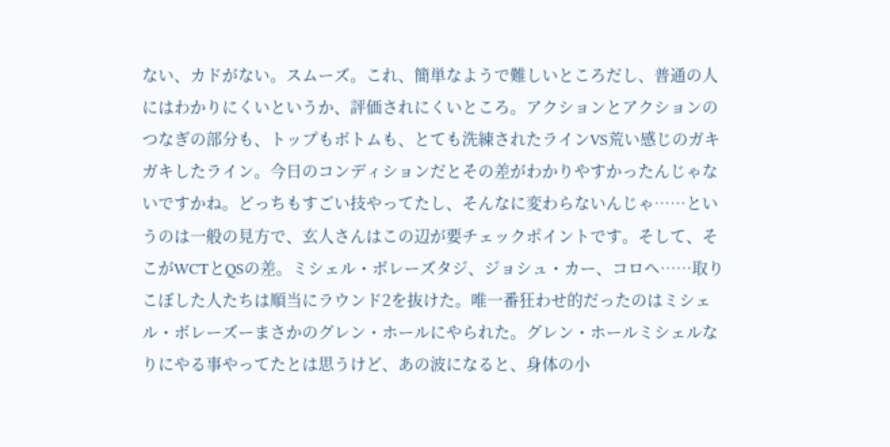ない、カドがない。スムーズ。これ、簡単なようで難しいところだし、普通の人にはわかりにくいというか、評価されにくいところ。アクションとアクションのつなぎの部分も、トップもボトムも、とても洗練されたラインVS荒い感じのガキガキしたライン。今日のコンディションだとその差がわかりやすかったんじゃないですかね。どっちもすごい技やってたし、そんなに変わらないんじゃ……というのは一般の見方で、玄人さんはこの辺が要チェックポイントです。そして、そこがWCTとQSの差。ミシェル・ボレーズタジ、ジョシュ・カー、コロヘ……取りこぼした人たちは順当にラウンド2を抜けた。唯一番狂わせ的だったのはミシェル・ボレーズーまさかのグレン・ホールにやられた。グレン・ホールミシェルなりにやる事やってたとは思うけど、あの波になると、身体の小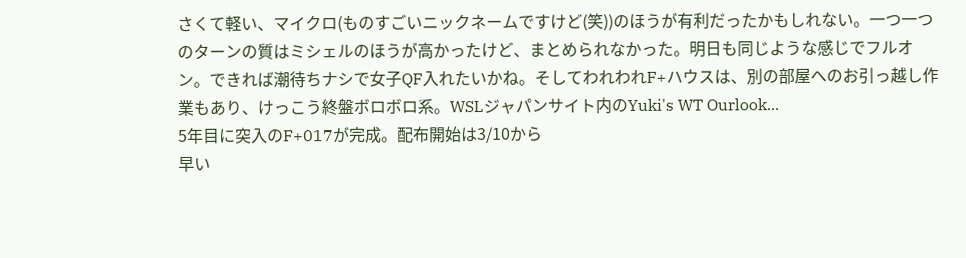さくて軽い、マイクロ(ものすごいニックネームですけど(笑))のほうが有利だったかもしれない。一つ一つのターンの質はミシェルのほうが高かったけど、まとめられなかった。明日も同じような感じでフルオン。できれば潮待ちナシで女子QF入れたいかね。そしてわれわれF+ハウスは、別の部屋へのお引っ越し作業もあり、けっこう終盤ボロボロ系。WSLジャパンサイト内のYuki's WT Ourlook...
5年目に突入のF+017が完成。配布開始は3/10から
早い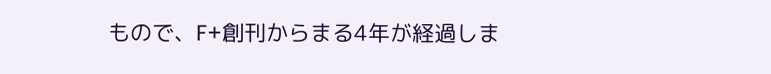もので、F+創刊からまる4年が経過しま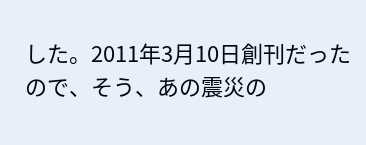した。2011年3月10日創刊だったので、そう、あの震災の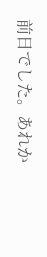前日でした。あれか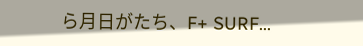ら月日がたち、F+ SURF...